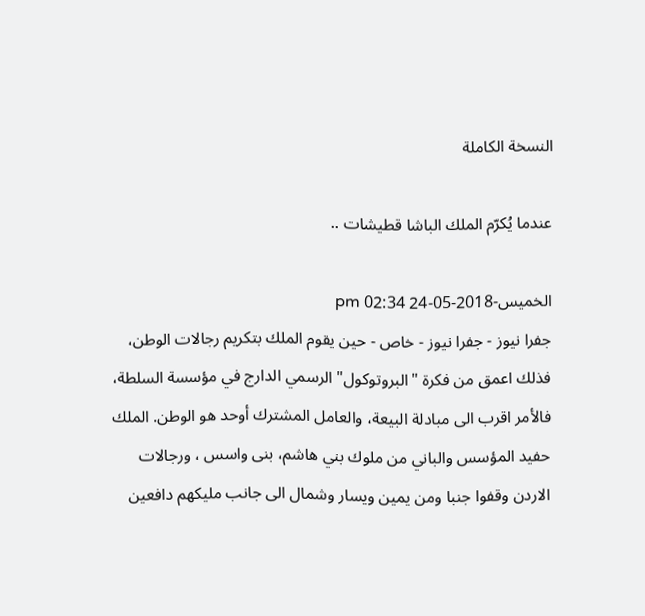النسخة الكاملة

عندما يُكرّم الملك الباشا قطيشات ..

الخميس-2018-05-24 02:34 pm
جفرا نيوز - جفرا نيوز - خاص - حين يقوم الملك بتكريم رجالات الوطن، فذلك اعمق من فكرة "البروتوكول" الرسمي الدارج في مؤسسة السلطة، فالأمر اقرب الى مبادلة البيعة، والعامل المشترك أوحد هو الوطن. الملك حفيد المؤسس والباني من ملوك بني هاشم، بنى واسس ، ورجالات الاردن وقفوا جنبا ومن يمين ويسار وشمال الى جانب مليكهم دافعين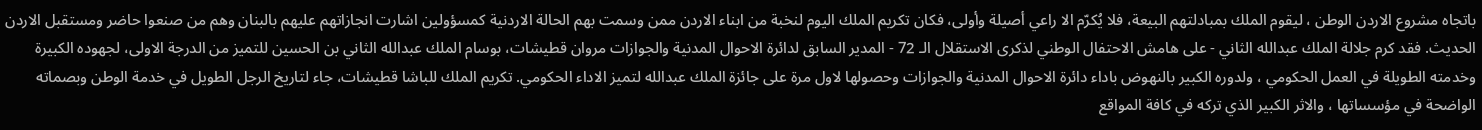باتجاه مشروع الاردن الوطن ، ليقوم الملك بمبادلتهم البيعة، فلا يُكرّم الا راعي أصيلة وأولى، فكان تكريم الملك اليوم لنخبة من ابناء الاردن ممن وسمت بهم الحالة الاردنية كمسؤولين اشارت انجازاتهم عليهم بالبنان وهم من صنعوا حاضر ومستقبل الاردن الحديث. فقد كرم جلالة الملك عبدالله الثاني - على هامش الاحتفال الوطني لذكرى الاستقلال الـ 72 - المدير السابق لدائرة الاحوال المدنية والجوازات مروان قطيشات، بوسام الملك عبدالله الثاني بن الحسين للتميز من الدرجة الاولى، لجهوده الكبيرة وخدمته الطويلة في العمل الحكومي ، ولدوره الكبير بالنهوض باداء دائرة الاحوال المدنية والجوازات وحصولها لاول مرة على جائزة الملك عبدالله لتميز الاداء الحكومي. تكريم الملك للباشا قطيشات، جاء لتاريخ الرجل الطويل في خدمة الوطن وبصماته الواضحة في مؤسساتها ، والاثر الكبير الذي تركه في كافة المواقع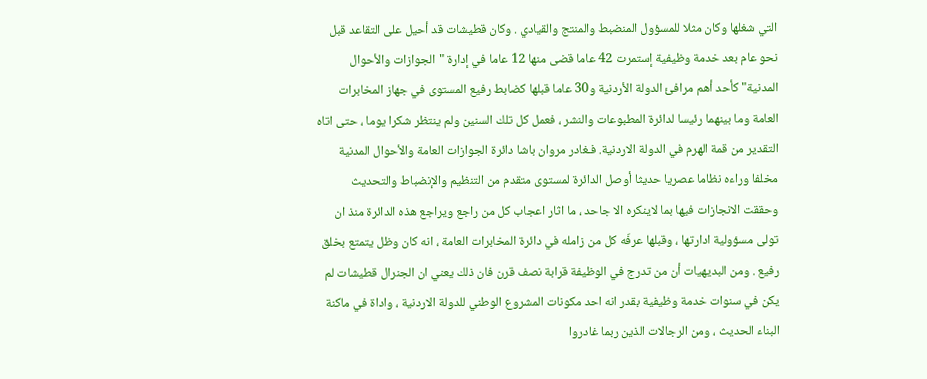التي شغلها وكان مثلا للمسؤول المنضبط والمنتج والقيادي . وكان قطيشات قد أحيل على التقاعد قبل نحو عام بعد خدمة وظيفية إستمرت 42 عاما قضى منها 12 عاما في إدارة "الجوازات والأحوال المدنية" كأحد أهم مرافئ الدولة الأردنية و30 عاما قبلها كضابط رفيع المستوى في جهاز المخابرات العامة وما بينهما رئيسا لدائرة المطبوعات والنشر ، فعمل كل تلك السنين ولم ينتظر شكرا يوما ، حتى اتاه التقدير من قمة الهرم في الدولة الاردنية. فـغادر مروان باشا دائرة الجوازات العامة والأحوال المدنية مخلفا وراءه نظاما عصريا حديثا أوصل الدائرة لمستوى متقدم من التنظيم والإنضباط والتحديث وحققت الانجازات فيها بما لاينكره الا جاحد ، ما اثار اعجاب كل من راجع ويراجع هذه الدائرة منذ ان تولى مسؤولية ادارتها ، وقبلها عرفّه كل من زامله في دائرة المخابرات العامة ، انه كان وظل يتمتع بخلق رفيع . ومن البديهيات أن من تدرج في الوظيفة قرابة نصف قرن فان ذلك يعني ان الجنرال قطيشات لم يكن في سنوات خدمة وظيفية بقدر انه احد مكونات المشروع الوطني للدولة الاردنية ، واداة في ماكنة البناء الحديث ، ومن الرجالات الذين ربما غادروا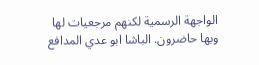الواجهة الرسمية لكنهم مرجعيات لها وبها حاضرون. الباشا ابو عدي المدافع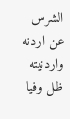الشرس عن اردنه واردنيته ظل وفيا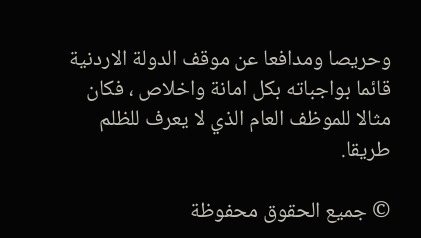وحريصا ومدافعا عن موقف الدولة الاردنية قائما بواجباته بكل امانة واخلاص ، فكان مثالا للموظف العام الذي لا يعرف للظلم طريقا.

© جميع الحقوق محفوظة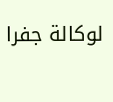لوكالة جفرا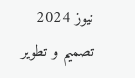نيوز 2024
تصميم و تطوير